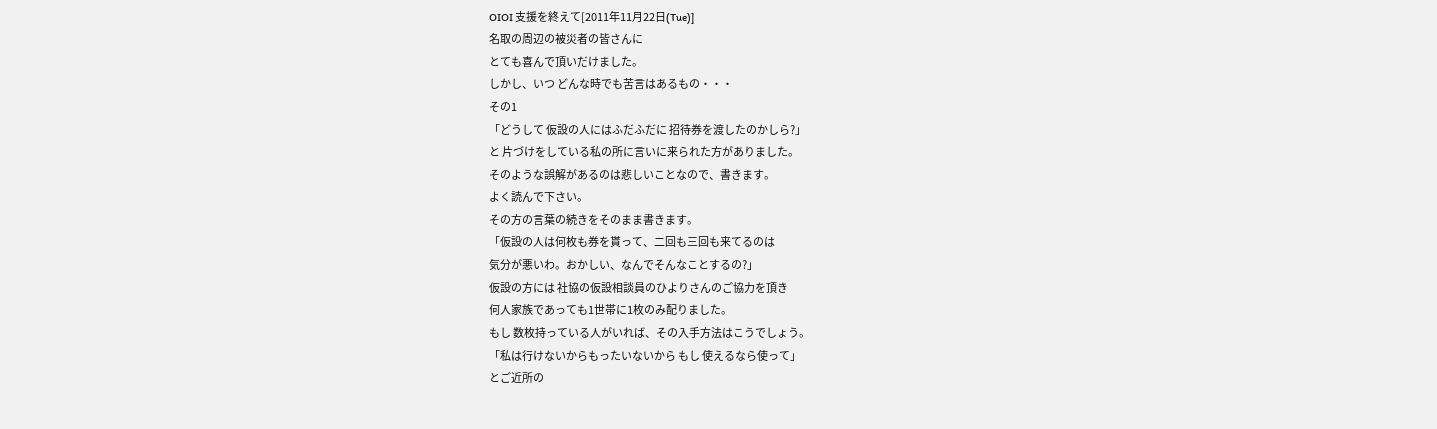OIOI 支援を終えて[2011年11月22日(Tue)]
名取の周辺の被災者の皆さんに
とても喜んで頂いだけました。
しかし、いつ どんな時でも苦言はあるもの・・・
その1
「どうして 仮設の人にはふだふだに 招待券を渡したのかしら?」
と 片づけをしている私の所に言いに来られた方がありました。
そのような誤解があるのは悲しいことなので、書きます。
よく読んで下さい。
その方の言葉の続きをそのまま書きます。
「仮設の人は何枚も券を貰って、二回も三回も来てるのは
気分が悪いわ。おかしい、なんでそんなことするの?」
仮設の方には 社協の仮設相談員のひよりさんのご協力を頂き
何人家族であっても1世帯に1枚のみ配りました。
もし 数枚持っている人がいれば、その入手方法はこうでしょう。
「私は行けないからもったいないから もし 使えるなら使って」
とご近所の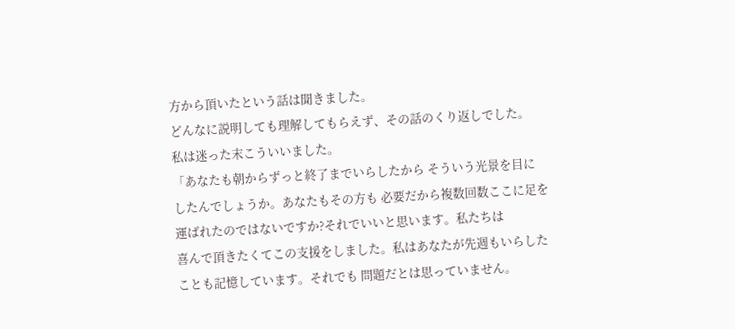方から頂いたという話は聞きました。
どんなに説明しても理解してもらえず、その話のくり返しでした。
私は迷った末こういいました。
「あなたも朝からずっと終了までいらしたから そういう光景を目に
したんでしょうか。あなたもその方も 必要だから複数回数ここに足を
運ばれたのではないですか?それでいいと思います。私たちは
喜んで頂きたくてこの支援をしました。私はあなたが先週もいらした
ことも記憶しています。それでも 問題だとは思っていません。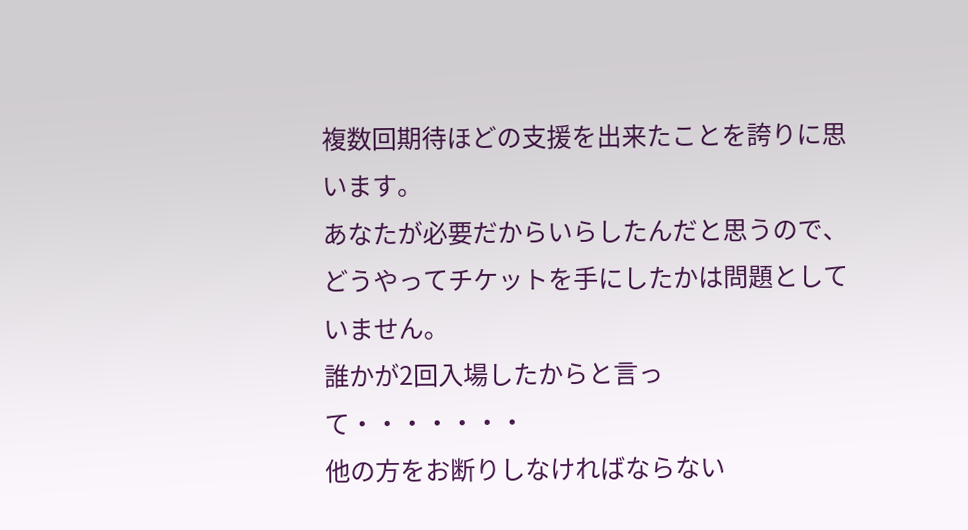複数回期待ほどの支援を出来たことを誇りに思います。
あなたが必要だからいらしたんだと思うので、
どうやってチケットを手にしたかは問題としていません。
誰かが2回入場したからと言って・・・・・・・
他の方をお断りしなければならない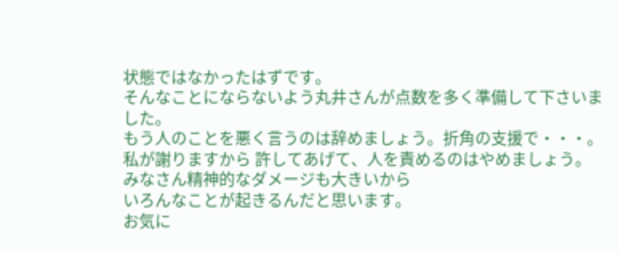状態ではなかったはずです。
そんなことにならないよう丸井さんが点数を多く準備して下さいました。
もう人のことを悪く言うのは辞めましょう。折角の支援で・・・。
私が謝りますから 許してあげて、人を責めるのはやめましょう。
みなさん精神的なダメージも大きいから
いろんなことが起きるんだと思います。
お気に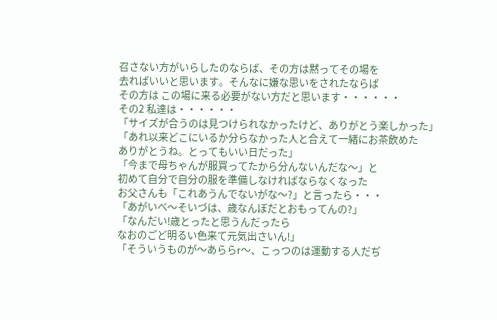召さない方がいらしたのならば、その方は黙ってその場を
去ればいいと思います。そんなに嫌な思いをされたならば
その方は この場に来る必要がない方だと思います・・・・・・
その2 私達は・・・・・・
「サイズが合うのは見つけられなかったけど、ありがとう楽しかった」
「あれ以来どこにいるか分らなかった人と合えて一緒にお茶飲めた
ありがとうね。とってもいい日だった」
「今まで母ちゃんが服買ってたから分んないんだな〜」と
初めて自分で自分の服を準備しなければならなくなった
お父さんも「これあうんでないがな〜?」と言ったら・・・
「あがいべ〜そいづは、歳なんぼだとおもってんの?」
「なんだい!歳とったと思うんだったら
なおのごど明るい色来て元気出さいん!」
「そういうものが〜あららr〜、こっつのは運動する人だぢ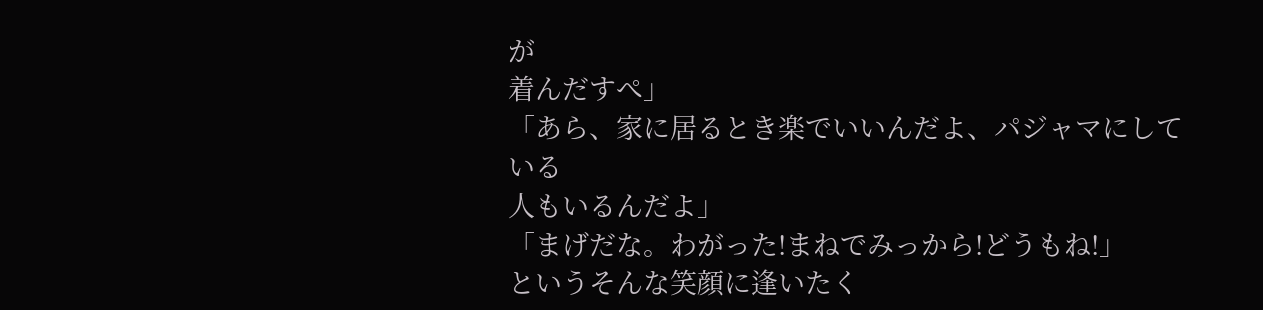が
着んだすぺ」
「あら、家に居るとき楽でいいんだよ、パジャマにしている
人もいるんだよ」
「まげだな。わがった!まねでみっから!どうもね!」
というそんな笑顔に逢いたく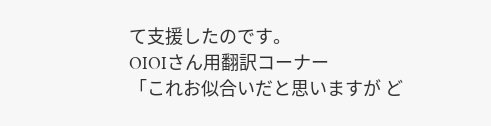て支援したのです。
OIOIさん用翻訳コーナー
「これお似合いだと思いますが ど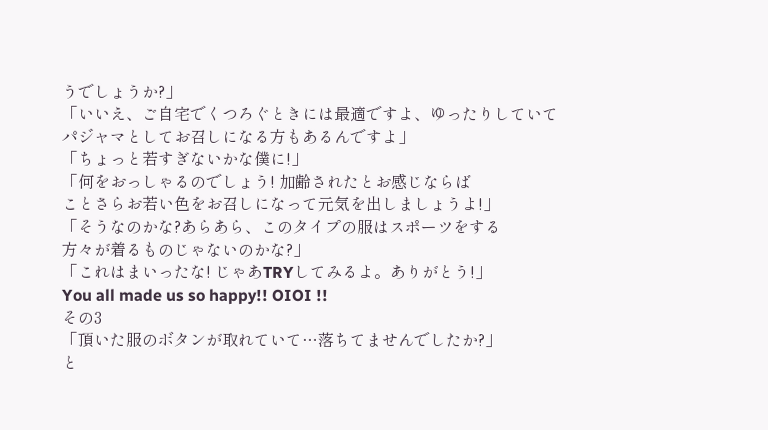うでしょうか?」
「いいえ、ご自宅でくつろぐときには最適ですよ、ゆったりしていて
パジャマとしてお召しになる方もあるんですよ」
「ちょっと若すぎないかな僕に!」
「何をおっしゃるのでしょう! 加齢されたとお感じならば
ことさらお若い色をお召しになって元気を出しましょうよ!」
「そうなのかな?あらあら、このタイプの服はスポーツをする
方々が着るものじゃないのかな?」
「これはまいったな! じゃあTRYしてみるよ。ありがとう!」
You all made us so happy!! OIOI !!
その3
「頂いた服のボタンが取れていて…落ちてませんでしたか?」
と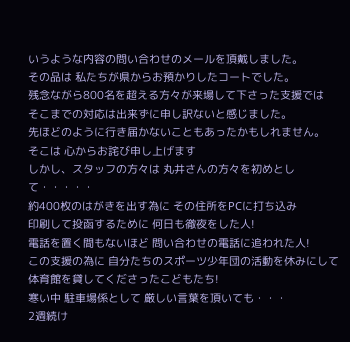いうような内容の問い合わせのメールを頂戴しました。
その品は 私たちが県からお預かりしたコートでした。
残念ながら800名を超える方々が来場して下さった支援では
そこまでの対応は出来ずに申し訳ないと感じました。
先ほどのように行き届かないこともあったかもしれません。
そこは 心からお詫び申し上げます
しかし、スタッフの方々は 丸井さんの方々を初めとして・・・・・
約400枚のはがきを出す為に その住所をPCに打ち込み
印刷して投函するために 何日も徹夜をした人!
電話を置く間もないほど 問い合わせの電話に追われた人!
この支援の為に 自分たちのスポーツ少年団の活動を休みにして
体育館を貸してくださったこどもたち!
寒い中 駐車場係として 厳しい言葉を頂いても・・・
2週続け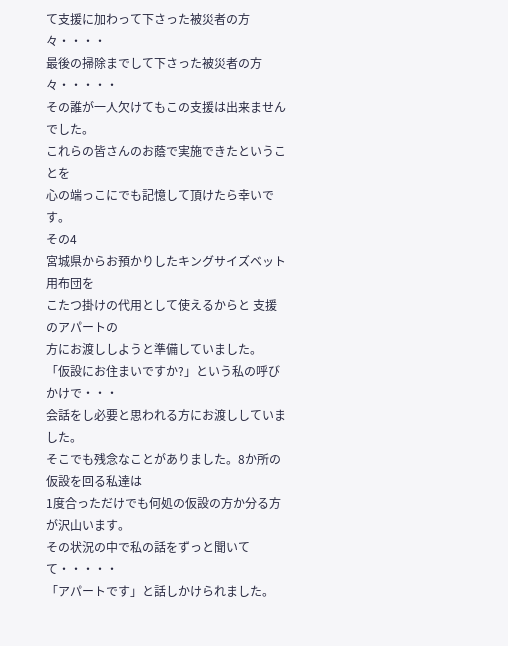て支援に加わって下さった被災者の方々・・・・
最後の掃除までして下さった被災者の方々・・・・・
その誰が一人欠けてもこの支援は出来ませんでした。
これらの皆さんのお蔭で実施できたということを
心の端っこにでも記憶して頂けたら幸いです。
その4
宮城県からお預かりしたキングサイズベット用布団を
こたつ掛けの代用として使えるからと 支援のアパートの
方にお渡ししようと準備していました。
「仮設にお住まいですか?」という私の呼びかけで・・・
会話をし必要と思われる方にお渡ししていました。
そこでも残念なことがありました。8か所の仮設を回る私達は
1度合っただけでも何処の仮設の方か分る方が沢山います。
その状況の中で私の話をずっと聞いてて・・・・・
「アパートです」と話しかけられました。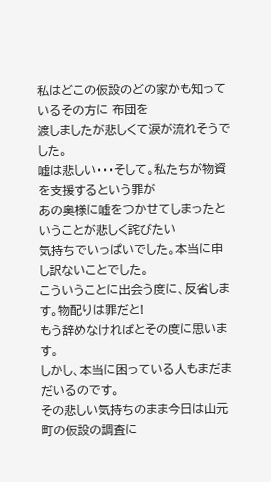私はどこの仮設のどの家かも知っているその方に 布団を
渡しましたが悲しくて涙が流れそうでした。
嘘は悲しい・・・そして。私たちが物資を支援するという罪が
あの奥様に嘘をつかせてしまったということが悲しく詫びたい
気持ちでいっぱいでした。本当に申し訳ないことでした。
こういうことに出会う度に、反省します。物配りは罪だと!
もう辞めなければとその度に思います。
しかし、本当に困っている人もまだまだいるのです。
その悲しい気持ちのまま今日は山元町の仮設の調査に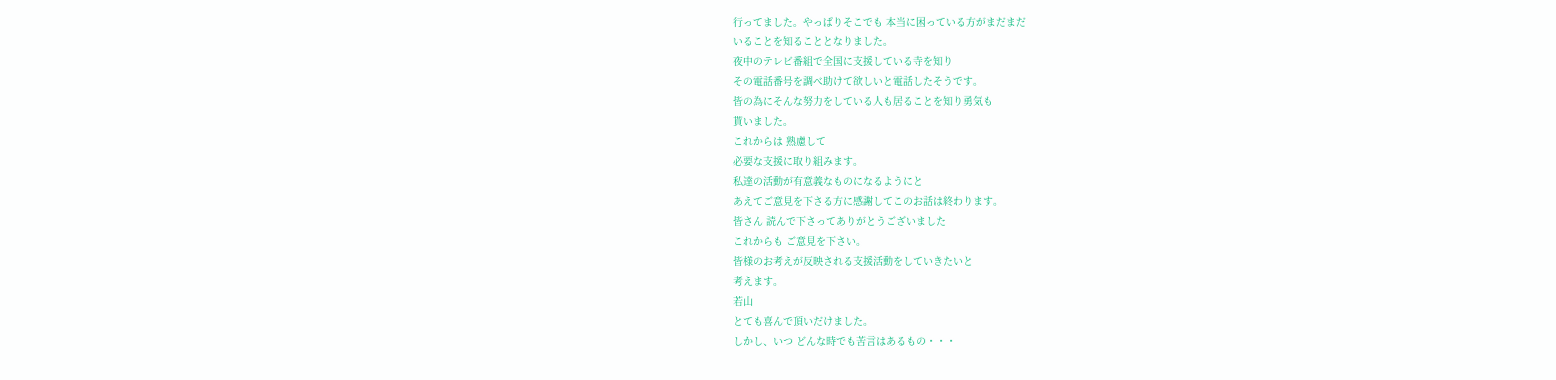行ってました。やっぱりそこでも 本当に困っている方がまだまだ
いることを知ることとなりました。
夜中のテレビ番組で全国に支援している寺を知り
その電話番号を調べ助けて欲しいと電話したそうです。
皆の為にそんな努力をしている人も居ることを知り勇気も
貰いました。
これからは 熟慮して
必要な支援に取り組みます。
私達の活動が有意義なものになるようにと
あえてご意見を下さる方に感謝してこのお話は終わります。
皆さん 読んで下さってありがとうございました
これからも ご意見を下さい。
皆様のお考えが反映される支援活動をしていきたいと
考えます。
若山
とても喜んで頂いだけました。
しかし、いつ どんな時でも苦言はあるもの・・・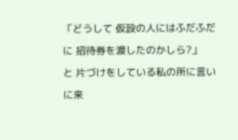「どうして 仮設の人にはふだふだに 招待券を渡したのかしら?」
と 片づけをしている私の所に言いに来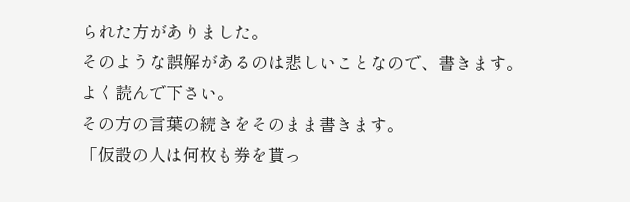られた方がありました。
そのような誤解があるのは悲しいことなので、書きます。
よく読んで下さい。
その方の言葉の続きをそのまま書きます。
「仮設の人は何枚も券を貰っ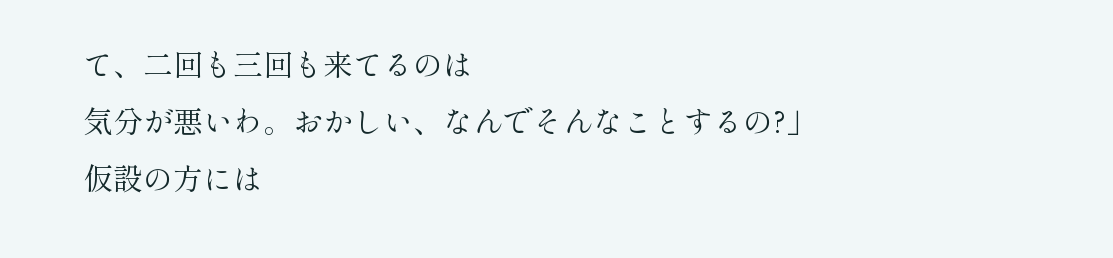て、二回も三回も来てるのは
気分が悪いわ。おかしい、なんでそんなことするの?」
仮設の方には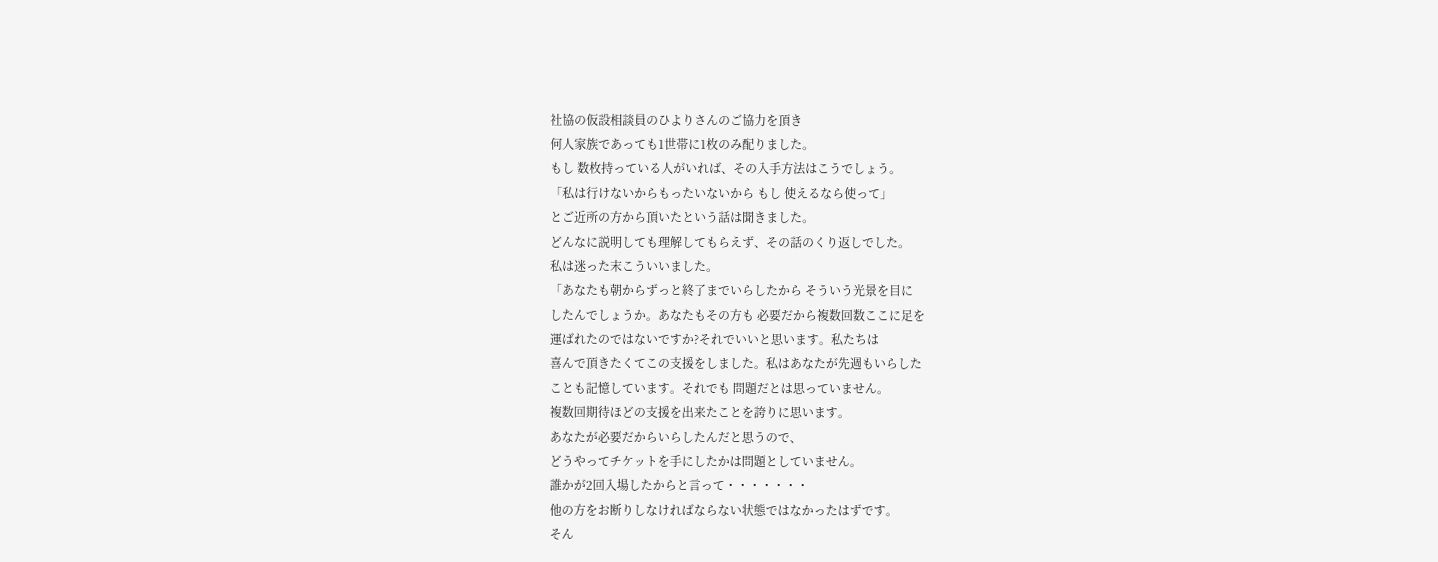社協の仮設相談員のひよりさんのご協力を頂き
何人家族であっても1世帯に1枚のみ配りました。
もし 数枚持っている人がいれば、その入手方法はこうでしょう。
「私は行けないからもったいないから もし 使えるなら使って」
とご近所の方から頂いたという話は聞きました。
どんなに説明しても理解してもらえず、その話のくり返しでした。
私は迷った末こういいました。
「あなたも朝からずっと終了までいらしたから そういう光景を目に
したんでしょうか。あなたもその方も 必要だから複数回数ここに足を
運ばれたのではないですか?それでいいと思います。私たちは
喜んで頂きたくてこの支援をしました。私はあなたが先週もいらした
ことも記憶しています。それでも 問題だとは思っていません。
複数回期待ほどの支援を出来たことを誇りに思います。
あなたが必要だからいらしたんだと思うので、
どうやってチケットを手にしたかは問題としていません。
誰かが2回入場したからと言って・・・・・・・
他の方をお断りしなければならない状態ではなかったはずです。
そん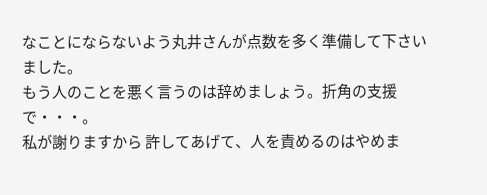なことにならないよう丸井さんが点数を多く準備して下さいました。
もう人のことを悪く言うのは辞めましょう。折角の支援で・・・。
私が謝りますから 許してあげて、人を責めるのはやめま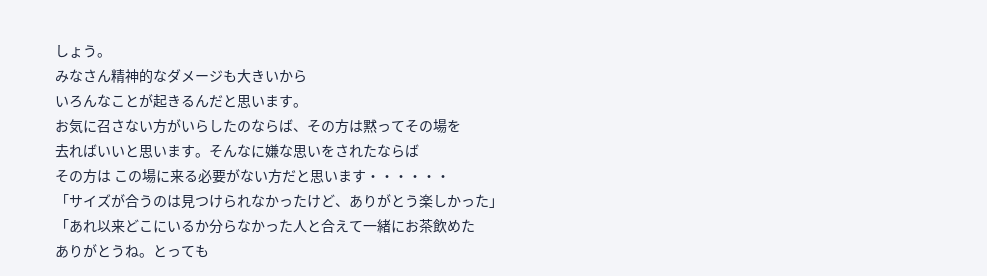しょう。
みなさん精神的なダメージも大きいから
いろんなことが起きるんだと思います。
お気に召さない方がいらしたのならば、その方は黙ってその場を
去ればいいと思います。そんなに嫌な思いをされたならば
その方は この場に来る必要がない方だと思います・・・・・・
「サイズが合うのは見つけられなかったけど、ありがとう楽しかった」
「あれ以来どこにいるか分らなかった人と合えて一緒にお茶飲めた
ありがとうね。とっても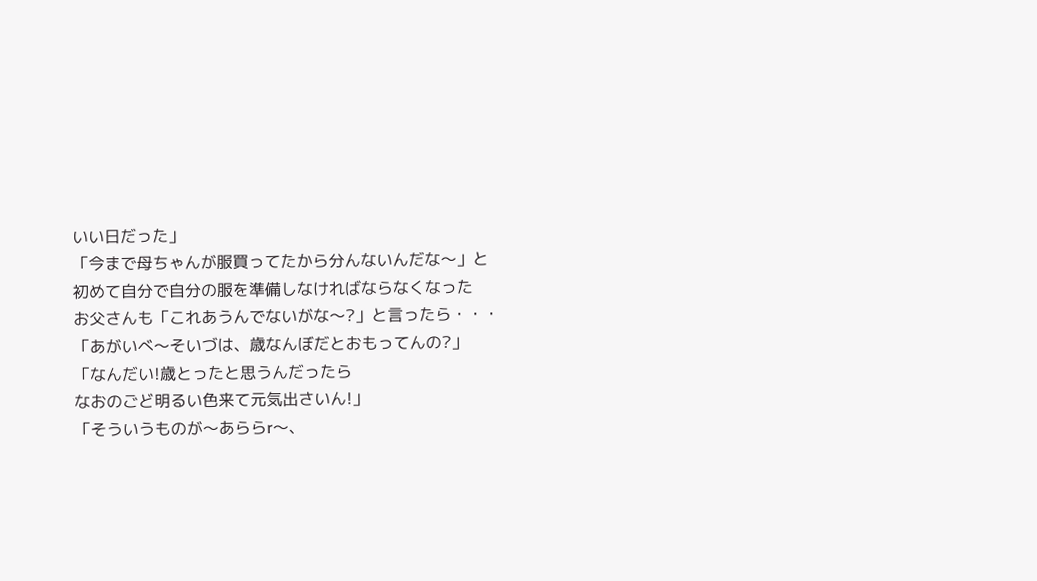いい日だった」
「今まで母ちゃんが服買ってたから分んないんだな〜」と
初めて自分で自分の服を準備しなければならなくなった
お父さんも「これあうんでないがな〜?」と言ったら・・・
「あがいべ〜そいづは、歳なんぼだとおもってんの?」
「なんだい!歳とったと思うんだったら
なおのごど明るい色来て元気出さいん!」
「そういうものが〜あららr〜、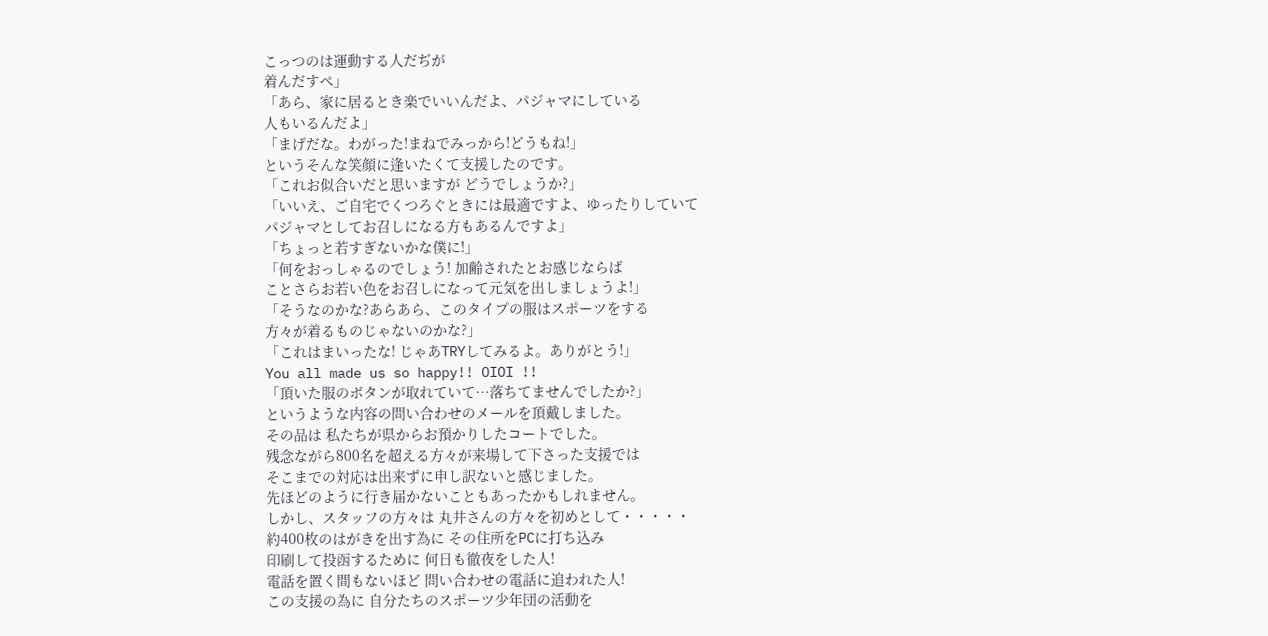こっつのは運動する人だぢが
着んだすぺ」
「あら、家に居るとき楽でいいんだよ、パジャマにしている
人もいるんだよ」
「まげだな。わがった!まねでみっから!どうもね!」
というそんな笑顔に逢いたくて支援したのです。
「これお似合いだと思いますが どうでしょうか?」
「いいえ、ご自宅でくつろぐときには最適ですよ、ゆったりしていて
パジャマとしてお召しになる方もあるんですよ」
「ちょっと若すぎないかな僕に!」
「何をおっしゃるのでしょう! 加齢されたとお感じならば
ことさらお若い色をお召しになって元気を出しましょうよ!」
「そうなのかな?あらあら、このタイプの服はスポーツをする
方々が着るものじゃないのかな?」
「これはまいったな! じゃあTRYしてみるよ。ありがとう!」
You all made us so happy!! OIOI !!
「頂いた服のボタンが取れていて…落ちてませんでしたか?」
というような内容の問い合わせのメールを頂戴しました。
その品は 私たちが県からお預かりしたコートでした。
残念ながら800名を超える方々が来場して下さった支援では
そこまでの対応は出来ずに申し訳ないと感じました。
先ほどのように行き届かないこともあったかもしれません。
しかし、スタッフの方々は 丸井さんの方々を初めとして・・・・・
約400枚のはがきを出す為に その住所をPCに打ち込み
印刷して投函するために 何日も徹夜をした人!
電話を置く間もないほど 問い合わせの電話に追われた人!
この支援の為に 自分たちのスポーツ少年団の活動を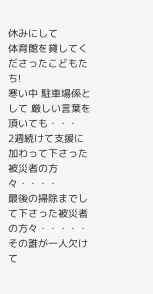休みにして
体育館を貸してくださったこどもたち!
寒い中 駐車場係として 厳しい言葉を頂いても・・・
2週続けて支援に加わって下さった被災者の方々・・・・
最後の掃除までして下さった被災者の方々・・・・・
その誰が一人欠けて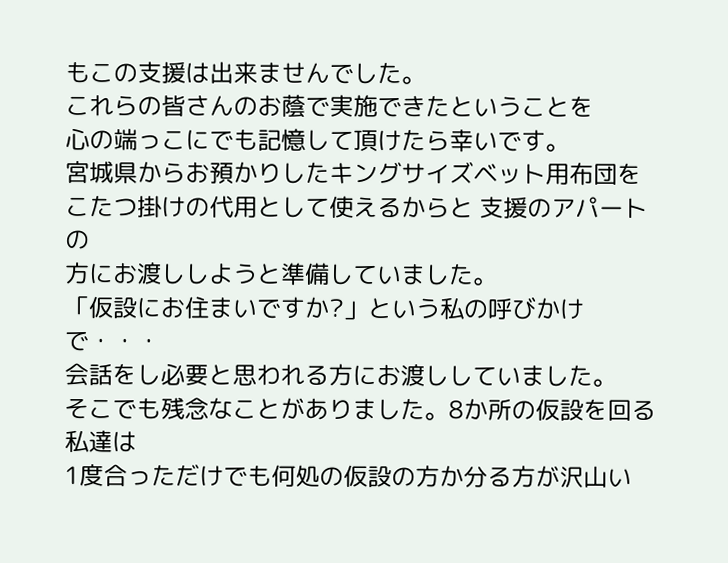もこの支援は出来ませんでした。
これらの皆さんのお蔭で実施できたということを
心の端っこにでも記憶して頂けたら幸いです。
宮城県からお預かりしたキングサイズベット用布団を
こたつ掛けの代用として使えるからと 支援のアパートの
方にお渡ししようと準備していました。
「仮設にお住まいですか?」という私の呼びかけで・・・
会話をし必要と思われる方にお渡ししていました。
そこでも残念なことがありました。8か所の仮設を回る私達は
1度合っただけでも何処の仮設の方か分る方が沢山い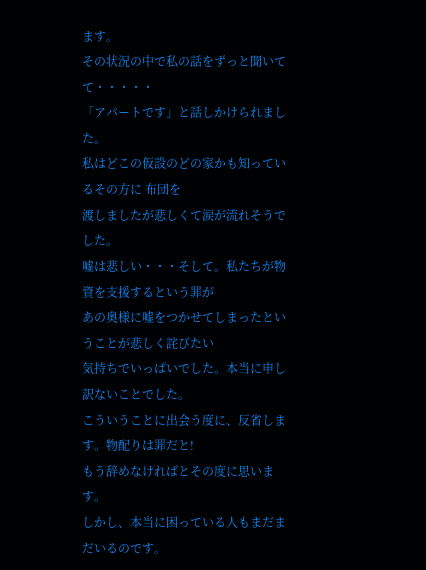ます。
その状況の中で私の話をずっと聞いてて・・・・・
「アパートです」と話しかけられました。
私はどこの仮設のどの家かも知っているその方に 布団を
渡しましたが悲しくて涙が流れそうでした。
嘘は悲しい・・・そして。私たちが物資を支援するという罪が
あの奥様に嘘をつかせてしまったということが悲しく詫びたい
気持ちでいっぱいでした。本当に申し訳ないことでした。
こういうことに出会う度に、反省します。物配りは罪だと!
もう辞めなければとその度に思います。
しかし、本当に困っている人もまだまだいるのです。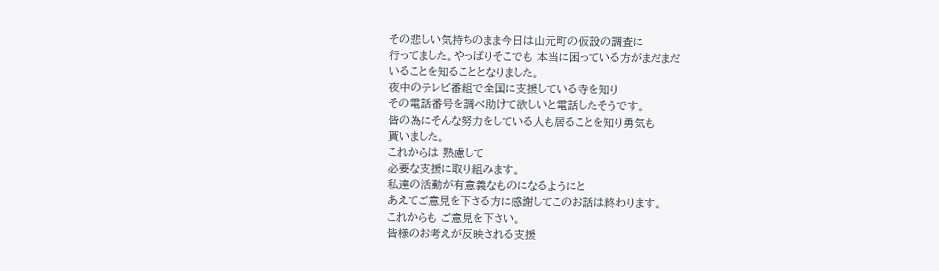その悲しい気持ちのまま今日は山元町の仮設の調査に
行ってました。やっぱりそこでも 本当に困っている方がまだまだ
いることを知ることとなりました。
夜中のテレビ番組で全国に支援している寺を知り
その電話番号を調べ助けて欲しいと電話したそうです。
皆の為にそんな努力をしている人も居ることを知り勇気も
貰いました。
これからは 熟慮して
必要な支援に取り組みます。
私達の活動が有意義なものになるようにと
あえてご意見を下さる方に感謝してこのお話は終わります。
これからも ご意見を下さい。
皆様のお考えが反映される支援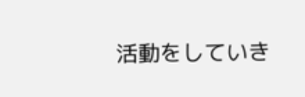活動をしていき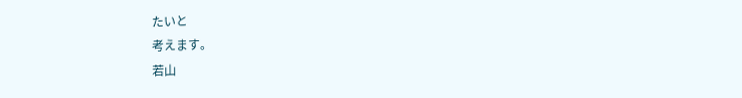たいと
考えます。
若山